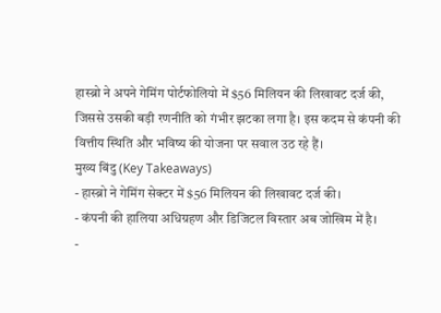हास्ब्रो ने अपने गेमिंग पोर्टफोलियो में $56 मिलियन की लिखावट दर्ज की, जिससे उसकी बड़ी रणनीति को गंभीर झटका लगा है। इस कदम से कंपनी की वित्तीय स्थिति और भविष्य की योजना पर सवाल उठ रहे हैं।
मुख्य बिंदु (Key Takeaways)
- हास्ब्रो ने गेमिंग सेक्टर में $56 मिलियन की लिखावट दर्ज की।
- कंपनी की हालिया अधिग्रहण और डिजिटल विस्तार अब जोखिम में है।
-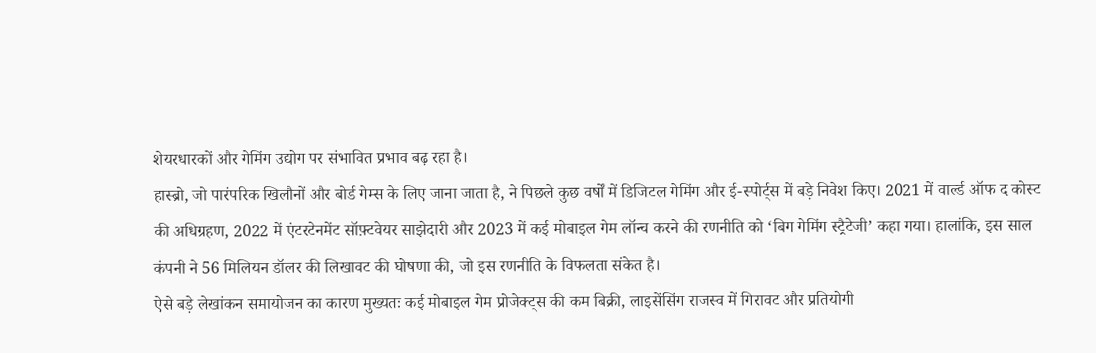शेयरधारकों और गेमिंग उद्योग पर संभावित प्रभाव बढ़ रहा है।
हास्ब्रो, जो पारंपरिक खिलौनों और बोर्ड गेम्स के लिए जाना जाता है, ने पिछले कुछ वर्षों में डिजिटल गेमिंग और ई-स्पोर्ट्स में बड़े निवेश किए। 2021 में वार्ल्ड ऑफ द कोस्ट की अधिग्रहण, 2022 में एंटरटेनमेंट सॉफ़्टवेयर साझेदारी और 2023 में कई मोबाइल गेम लॉन्च करने की रणनीति को ‘बिग गेमिंग स्ट्रैटेजी’ कहा गया। हालांकि, इस साल कंपनी ने 56 मिलियन डॉलर की लिखावट की घोषणा की, जो इस रणनीति के विफलता संकेत है।
ऐसे बड़े लेखांकन समायोजन का कारण मुख्यतः कई मोबाइल गेम प्रोजेक्ट्स की कम बिक्री, लाइसेंसिंग राजस्व में गिरावट और प्रतियोगी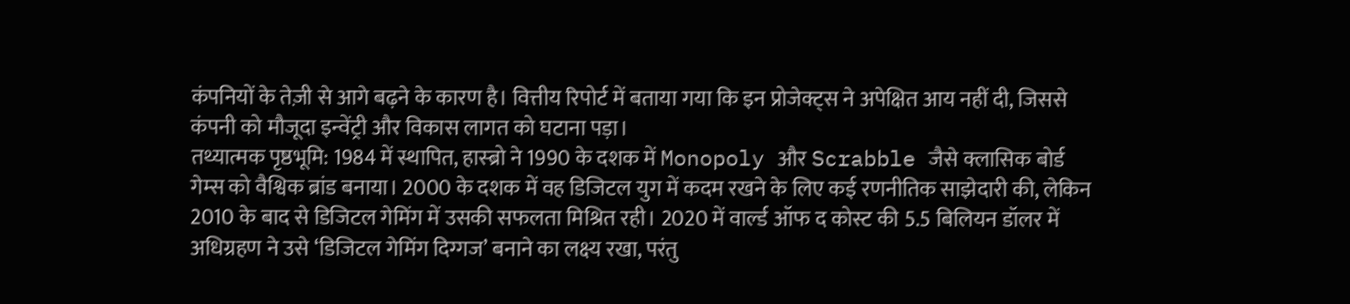कंपनियों के तेज़ी से आगे बढ़ने के कारण है। वित्तीय रिपोर्ट में बताया गया कि इन प्रोजेक्ट्स ने अपेक्षित आय नहीं दी, जिससे कंपनी को मौजूदा इन्वेंट्री और विकास लागत को घटाना पड़ा।
तथ्यात्मक पृष्ठभूमि: 1984 में स्थापित, हास्ब्रो ने 1990 के दशक में Monopoly और Scrabble जैसे क्लासिक बोर्ड गेम्स को वैश्विक ब्रांड बनाया। 2000 के दशक में वह डिजिटल युग में कदम रखने के लिए कई रणनीतिक साझेदारी की, लेकिन 2010 के बाद से डिजिटल गेमिंग में उसकी सफलता मिश्रित रही। 2020 में वार्ल्ड ऑफ द कोस्ट की 5.5 बिलियन डॉलर में अधिग्रहण ने उसे ‘डिजिटल गेमिंग दिग्गज’ बनाने का लक्ष्य रखा, परंतु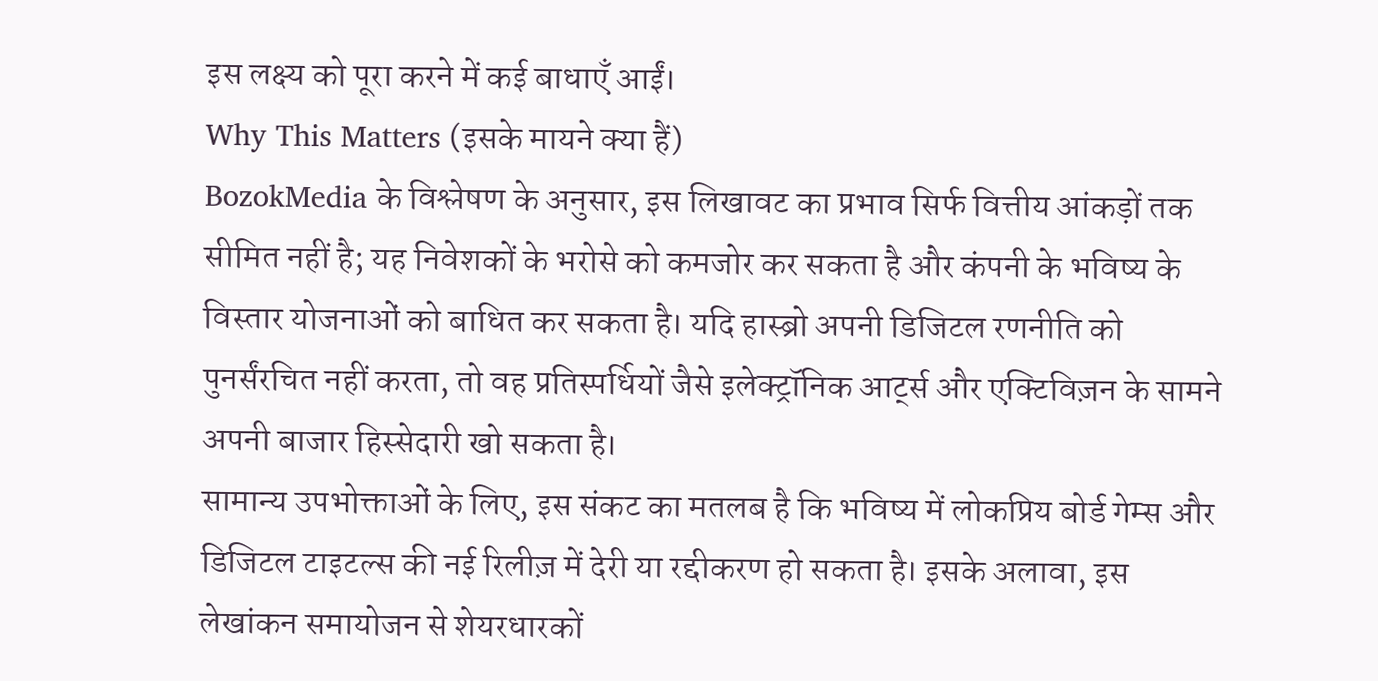इस लक्ष्य को पूरा करने में कई बाधाएँ आईं।
Why This Matters (इसके मायने क्या हैं)
BozokMedia के विश्लेषण के अनुसार, इस लिखावट का प्रभाव सिर्फ वित्तीय आंकड़ों तक सीमित नहीं है; यह निवेशकों के भरोसे को कमजोर कर सकता है और कंपनी के भविष्य के विस्तार योजनाओं को बाधित कर सकता है। यदि हास्ब्रो अपनी डिजिटल रणनीति को पुनर्संरचित नहीं करता, तो वह प्रतिस्पर्धियों जैसे इलेक्ट्रॉनिक आर्ट्स और एक्टिविज़न के सामने अपनी बाजार हिस्सेदारी खो सकता है।
सामान्य उपभोक्ताओं के लिए, इस संकट का मतलब है कि भविष्य में लोकप्रिय बोर्ड गेम्स और डिजिटल टाइटल्स की नई रिलीज़ में देरी या रद्दीकरण हो सकता है। इसके अलावा, इस लेखांकन समायोजन से शेयरधारकों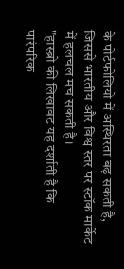के पोर्टफोलियो में अस्थिरता बढ़ सकती है, जिससे भारतीय और विश्व स्तर पर स्टॉक मार्केट में हलचल मच सकती है।
"हास्ब्रो की लिखावट यह दर्शाती है कि पारंपरिक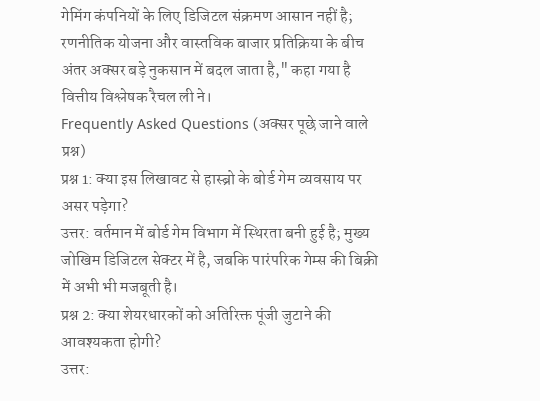गेमिंग कंपनियों के लिए डिजिटल संक्रमण आसान नहीं है; रणनीतिक योजना और वास्तविक बाजार प्रतिक्रिया के बीच अंतर अक्सर बड़े नुकसान में बदल जाता है," कहा गया है वित्तीय विश्लेषक रैचल ली ने।
Frequently Asked Questions (अक्सर पूछे जाने वाले प्रश्न)
प्रश्न 1: क्या इस लिखावट से हास्ब्रो के बोर्ड गेम व्यवसाय पर असर पड़ेगा?
उत्तर: वर्तमान में बोर्ड गेम विभाग में स्थिरता बनी हुई है; मुख्य जोखिम डिजिटल सेक्टर में है, जबकि पारंपरिक गेम्स की बिक्री में अभी भी मजबूती है।
प्रश्न 2: क्या शेयरधारकों को अतिरिक्त पूंजी जुटाने की आवश्यकता होगी?
उत्तर: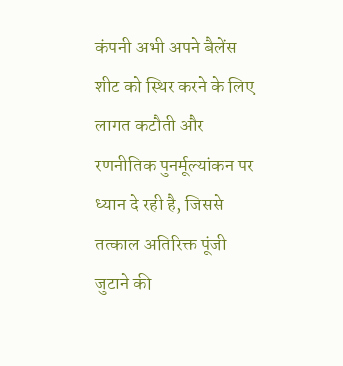कंपनी अभी अपने बैलेंस शीट को स्थिर करने के लिए लागत कटौती और रणनीतिक पुनर्मूल्यांकन पर ध्यान दे रही है, जिससे तत्काल अतिरिक्त पूंजी जुटाने की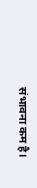संभावना कम है।